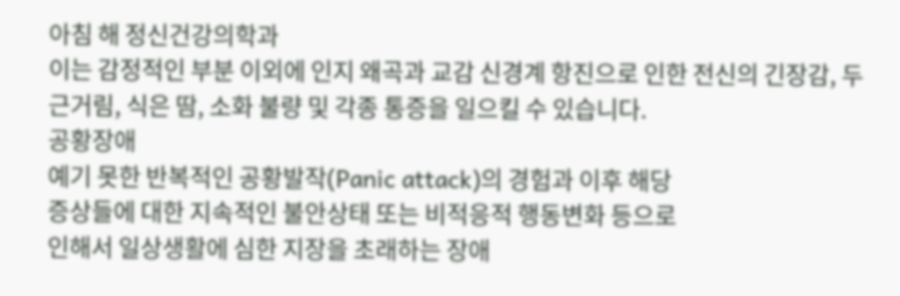아침 해 정신건강의학과
이는 감정적인 부분 이외에 인지 왜곡과 교감 신경계 항진으로 인한 전신의 긴장감, 두근거림, 식은 땀, 소화 불량 및 각종 통증을 일으킬 수 있습니다.
공황장애
예기 못한 반복적인 공황발작(Panic attack)의 경험과 이후 해당
증상들에 대한 지속적인 불안상태 또는 비적응적 행동변화 등으로
인해서 일상생활에 심한 지장을 초래하는 장애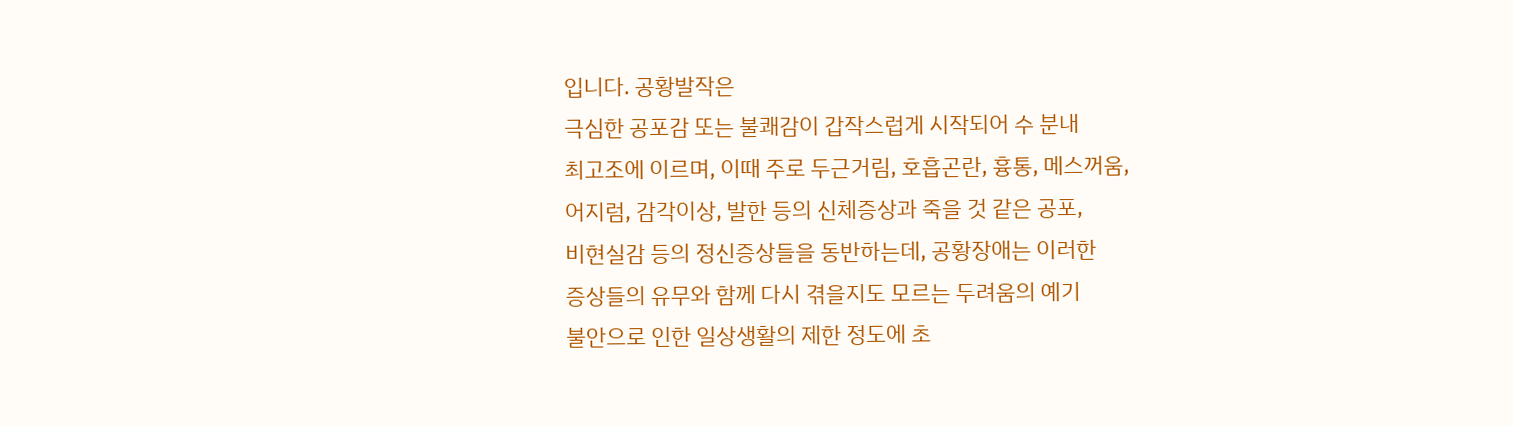입니다. 공황발작은
극심한 공포감 또는 불쾌감이 갑작스럽게 시작되어 수 분내
최고조에 이르며, 이때 주로 두근거림, 호흡곤란, 흉통, 메스꺼움,
어지럼, 감각이상, 발한 등의 신체증상과 죽을 것 같은 공포,
비현실감 등의 정신증상들을 동반하는데, 공황장애는 이러한
증상들의 유무와 함께 다시 겪을지도 모르는 두려움의 예기
불안으로 인한 일상생활의 제한 정도에 초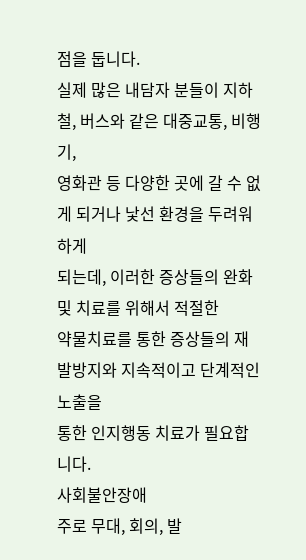점을 둡니다.
실제 많은 내담자 분들이 지하철, 버스와 같은 대중교통, 비행기,
영화관 등 다양한 곳에 갈 수 없게 되거나 낯선 환경을 두려워하게
되는데, 이러한 증상들의 완화 및 치료를 위해서 적절한
약물치료를 통한 증상들의 재발방지와 지속적이고 단계적인 노출을
통한 인지행동 치료가 필요합니다.
사회불안장애
주로 무대, 회의, 발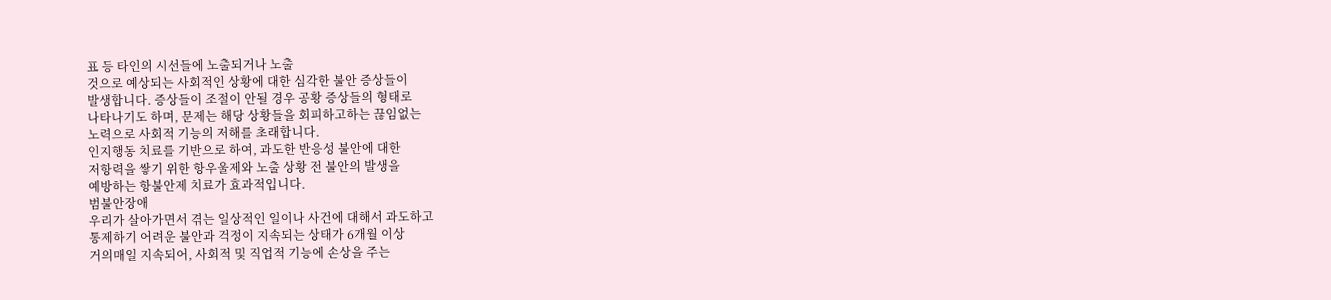표 등 타인의 시선들에 노출되거나 노출
것으로 예상되는 사회적인 상황에 대한 심각한 불안 증상들이
발생합니다. 증상들이 조절이 안될 경우 공황 증상들의 형태로
나타나기도 하며, 문제는 해당 상황들을 회피하고하는 끊임없는
노력으로 사회적 기능의 저해를 초래합니다.
인지행동 치료를 기반으로 하여, 과도한 반응성 불안에 대한
저항력을 쌓기 위한 항우울제와 노출 상황 전 불안의 발생을
예방하는 항불안제 치료가 효과적입니다.
범불안장애
우리가 살아가면서 겪는 일상적인 일이나 사건에 대해서 과도하고
통제하기 어려운 불안과 걱정이 지속되는 상태가 6개월 이상
거의매일 지속되어, 사회적 및 직업적 기능에 손상을 주는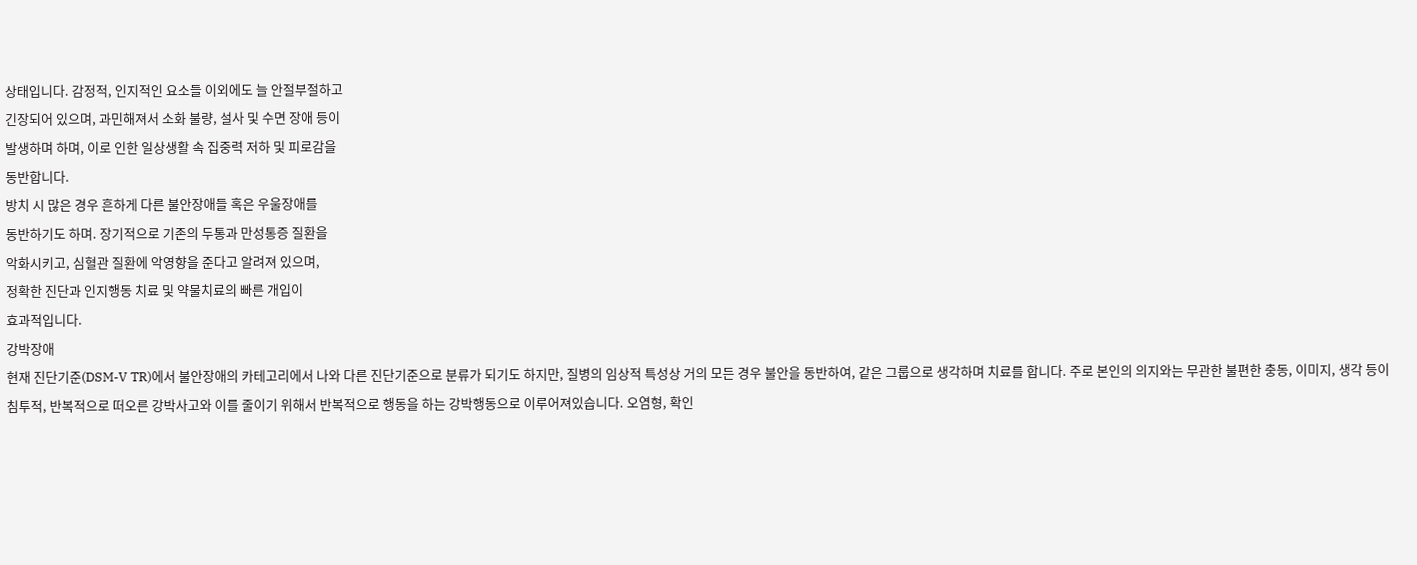상태입니다. 감정적, 인지적인 요소들 이외에도 늘 안절부절하고
긴장되어 있으며, 과민해져서 소화 불량, 설사 및 수면 장애 등이
발생하며 하며, 이로 인한 일상생활 속 집중력 저하 및 피로감을
동반합니다.
방치 시 많은 경우 흔하게 다른 불안장애들 혹은 우울장애를
동반하기도 하며. 장기적으로 기존의 두통과 만성통증 질환을
악화시키고, 심혈관 질환에 악영향을 준다고 알려져 있으며,
정확한 진단과 인지행동 치료 및 약물치료의 빠른 개입이
효과적입니다.
강박장애
현재 진단기준(DSM-V TR)에서 불안장애의 카테고리에서 나와 다른 진단기준으로 분류가 되기도 하지만, 질병의 임상적 특성상 거의 모든 경우 불안을 동반하여, 같은 그룹으로 생각하며 치료를 합니다. 주로 본인의 의지와는 무관한 불편한 충동, 이미지, 생각 등이 침투적, 반복적으로 떠오른 강박사고와 이를 줄이기 위해서 반복적으로 행동을 하는 강박행동으로 이루어져있습니다. 오염형, 확인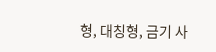형, 대칭형, 금기 사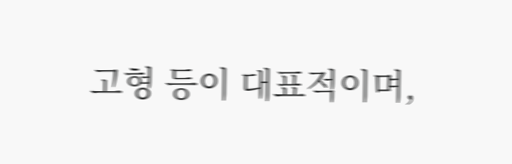고형 등이 대표적이며,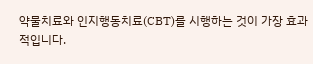약물치료와 인지행동치료(CBT)를 시행하는 것이 가장 효과적입니다.